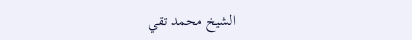الشيخ محمد تقي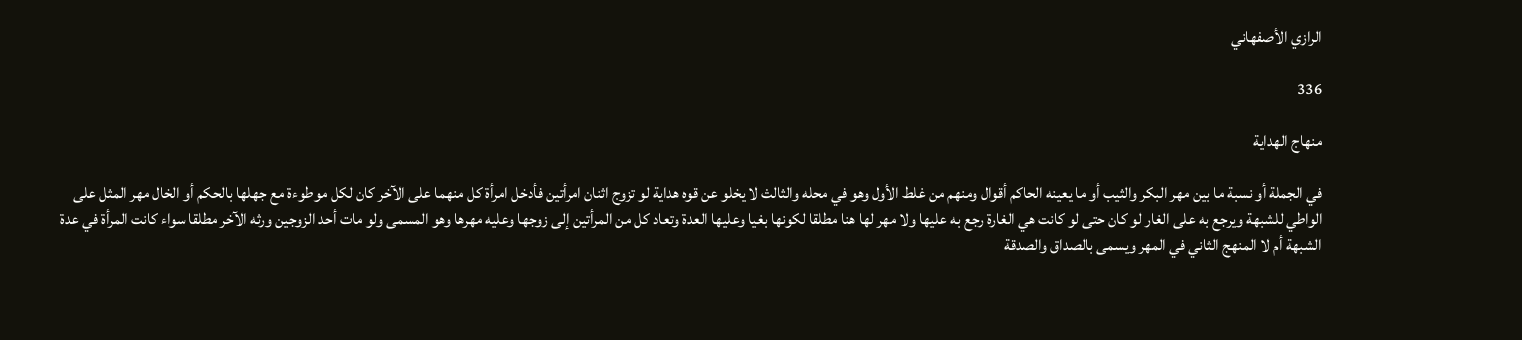الرازي الأصفهاني

336

منهاج الهداية

في الجملة أو نسبة ما بين مهر البكر والثيب أو ما يعينه الحاكم أقوال ومنهم من غلط الأول وهو في محله والثالث لا يخلو عن قوه هداية لو تزوج اثنان امرأتين فأدخل امرأة كل منهما على الآخر كان لكل موطوءة مع جهلها بالحكم أو الخال مهر المثل على الواطي للشبهة ويرجع به على الغار لو كان حتى لو كانت هي الغارة رجع به عليها ولا مهر لها هنا مطلقا لكونها بغيا وعليها العدة وتعاد كل من المرأتين إلى زوجها وعليه مهرها وهو المسمى ولو مات أحد الزوجين ورثه الآخر مطلقا سواء كانت المرأة في عدة الشبهة أم لا المنهج الثاني في المهر ويسمى بالصداق والصدقة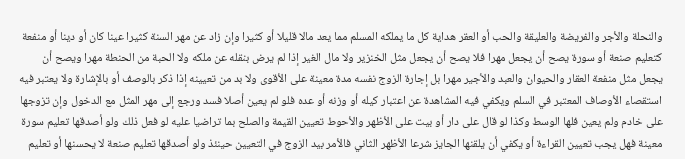والنحلة والأجر والفريضة والعليقة والحب أو العقر هداية كل ما يملكه المسلم مما يعد مالا قليلا أو كثيرا وإن زاد عن مهر السنة كثيرا عينا كان أو دينا أو منفعة كتعليم صنعة أو سورة يصح أن يجعل مهرا فلا يصح أن يجعل مثل الخنزير ولا مال الغير إذا لم يرض بنقله عن ملكه ولا الحبة من الحنطة مهرا ويصح أن يجعل مثل منفعة العقار والحيوان والعبد والأجير مهرا بل إجارة الزوج نفسه مدة معينة على الأقوى ولا بد من تعيينه إذا ذكر بالوصف أو بالإشارة ولا يعتبر فيه استقصاء الأوصاف المعتبر في السلم ويكفي فيه المشاهدة عن اعتبار كيله أو وزنه أو عده فلو لم يعين أصلا فسد ورجع إلى مهر المثل مع الدخول وإن تزوجها على خادم ولم يعين فلها الوسط وكذا لو قال على دار أو بيت على الأظهر والأحوط تعيين القيمة والصلح بما تراضيا عليه لو فعل ذلك ولو أصدقها تعليم سورة معينة فهل يجب تعيين القراءة أو يكفي أن يلقنها الجايز شرعا الأظهر الثاني فالأمر بيد الزوج في التعيين حينئذ ولو أصدقها تعليم صنعة لا يحسنها أو تعليم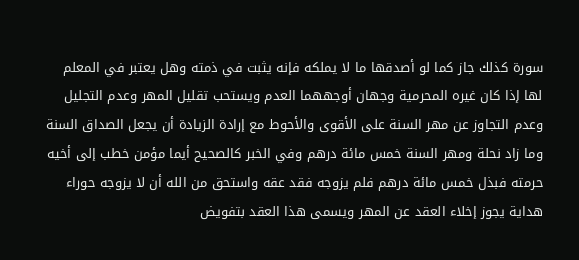سورة كذلك جاز كما لو أصدقها ما لا يملكه فإنه يثبت في ذمته وهل يعتبر في المعلم لها إذا كان غيره المحرمية وجهان أوجههما العدم ويستحب تقليل المهر وعدم التجليل وعدم التجاوز عن مهر السنة على الأقوى والأحوط مع إرادة الزيادة أن يجعل الصداق السنة وما زاد نحلة ومهر السنة خمس مائة درهم وفي الخبر كالصحيح أيما مؤمن خطب إلى أخيه حرمته فبذل خمس مائة درهم فلم يزوجه فقد عقه واستحق من الله أن لا يزوجه حوراء هداية يجوز إخلاء العقد عن المهر ويسمى هذا العقد بتفويض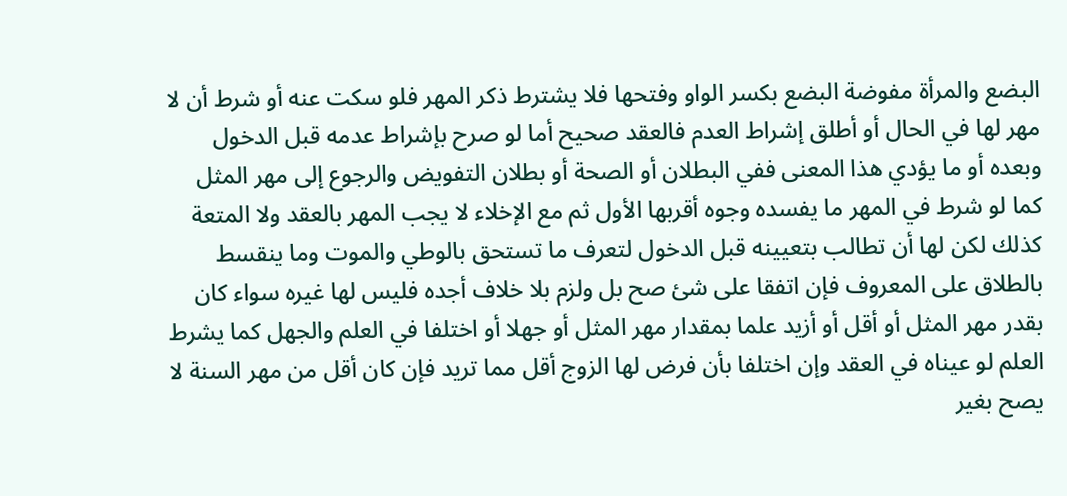البضع والمرأة مفوضة البضع بكسر الواو وفتحها فلا يشترط ذكر المهر فلو سكت عنه أو شرط أن لا مهر لها في الحال أو أطلق إشراط العدم فالعقد صحيح أما لو صرح بإشراط عدمه قبل الدخول وبعده أو ما يؤدي هذا المعنى ففي البطلان أو الصحة أو بطلان التفويض والرجوع إلى مهر المثل كما لو شرط في المهر ما يفسده وجوه أقربها الأول ثم مع الإخلاء لا يجب المهر بالعقد ولا المتعة كذلك لكن لها أن تطالب بتعيينه قبل الدخول لتعرف ما تستحق بالوطي والموت وما ينقسط بالطلاق على المعروف فإن اتفقا على شئ صح بل ولزم بلا خلاف أجده فليس لها غيره سواء كان بقدر مهر المثل أو أقل أو أزيد علما بمقدار مهر المثل أو جهلا أو اختلفا في العلم والجهل كما يشرط العلم لو عيناه في العقد وإن اختلفا بأن فرض لها الزوج أقل مما تريد فإن كان أقل من مهر السنة لا يصح بغير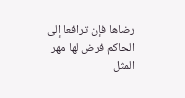رضاها فإن ترافعا إلى الحاكم فرض لها مهر المثل